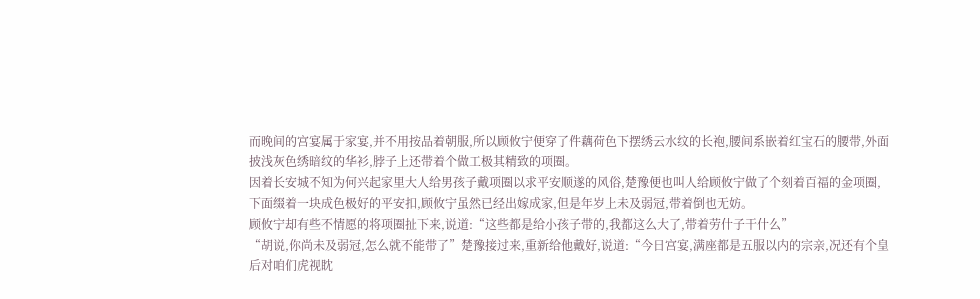而晚间的宫宴属于家宴,并不用按品着朝服,所以顾攸宁便穿了件藕荷色下摆绣云水纹的长袍,腰间系嵌着红宝石的腰带,外面披浅灰色绣暗纹的华衫,脖子上还带着个做工极其精致的项圈。
因着长安城不知为何兴起家里大人给男孩子戴项圈以求平安顺遂的风俗,楚豫便也叫人给顾攸宁做了个刻着百福的金项圈,下面缀着一块成色极好的平安扣,顾攸宁虽然已经出嫁成家,但是年岁上未及弱冠,带着倒也无妨。
顾攸宁却有些不情愿的将项圈扯下来,说道:“这些都是给小孩子带的,我都这么大了,带着劳什子干什么”
“胡说,你尚未及弱冠,怎么就不能带了”楚豫接过来,重新给他戴好,说道:“今日宫宴,满座都是五服以内的宗亲,况还有个皇后对咱们虎视眈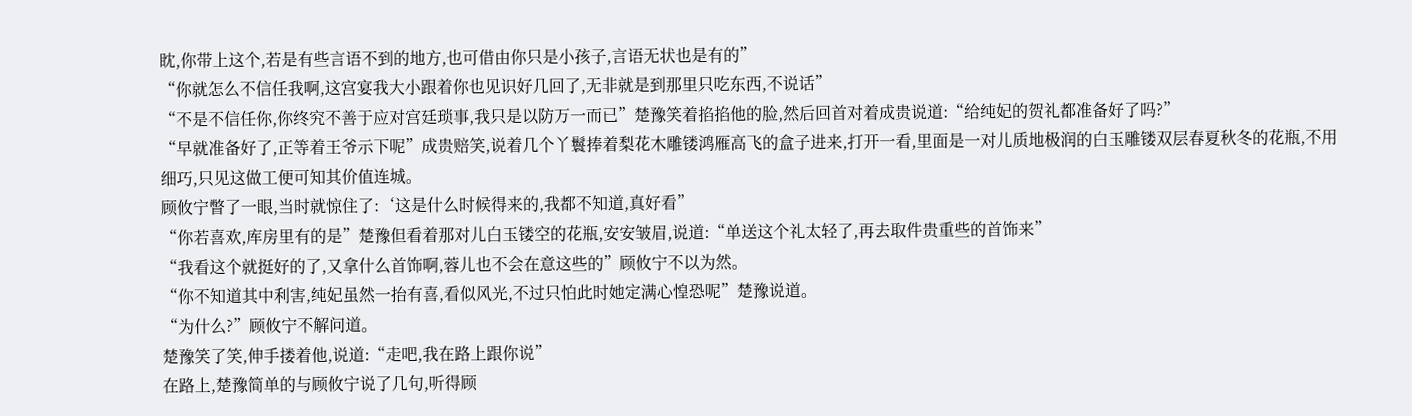眈,你带上这个,若是有些言语不到的地方,也可借由你只是小孩子,言语无状也是有的”
“你就怎么不信任我啊,这宫宴我大小跟着你也见识好几回了,无非就是到那里只吃东西,不说话”
“不是不信任你,你终究不善于应对宫廷琐事,我只是以防万一而已”楚豫笑着掐掐他的脸,然后回首对着成贵说道:“给纯妃的贺礼都准备好了吗?”
“早就准备好了,正等着王爷示下呢”成贵赔笑,说着几个丫鬟捧着梨花木雕镂鸿雁高飞的盒子进来,打开一看,里面是一对儿质地极润的白玉雕镂双层春夏秋冬的花瓶,不用细巧,只见这做工便可知其价值连城。
顾攸宁瞥了一眼,当时就惊住了:‘这是什么时候得来的,我都不知道,真好看”
“你若喜欢,库房里有的是”楚豫但看着那对儿白玉镂空的花瓶,安安皱眉,说道:“单送这个礼太轻了,再去取件贵重些的首饰来”
“我看这个就挺好的了,又拿什么首饰啊,蓉儿也不会在意这些的”顾攸宁不以为然。
“你不知道其中利害,纯妃虽然一抬有喜,看似风光,不过只怕此时她定满心惶恐呢”楚豫说道。
“为什么?”顾攸宁不解问道。
楚豫笑了笑,伸手搂着他,说道:“走吧,我在路上跟你说”
在路上,楚豫简单的与顾攸宁说了几句,听得顾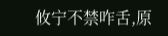攸宁不禁咋舌,原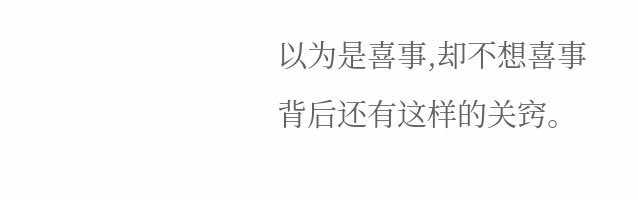以为是喜事,却不想喜事背后还有这样的关窍。